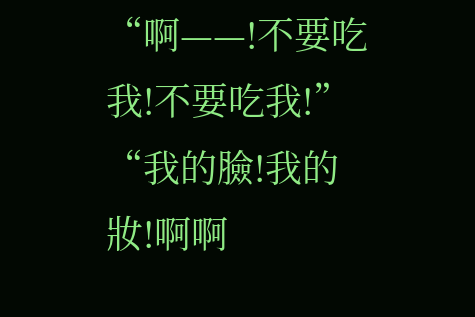“啊——!不要吃我!不要吃我!”
“我的臉!我的妝!啊啊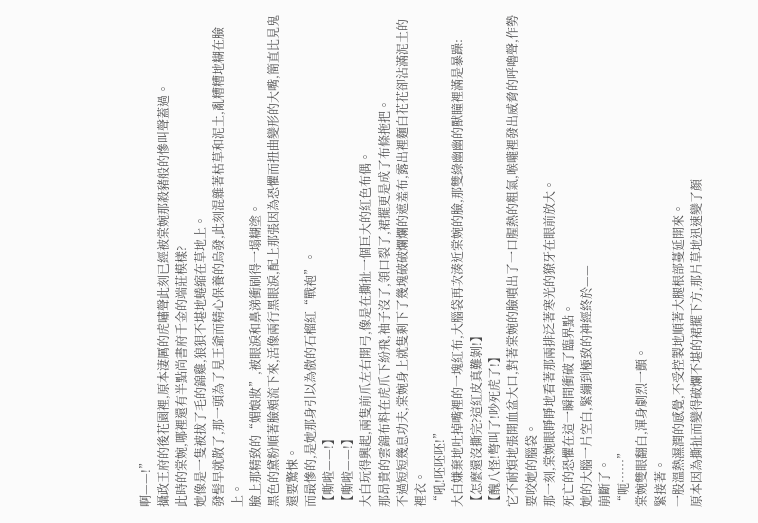啊——!”
攝政王府的後花園裡,原本淒厲的虎嘯聲此刻已經被棠婉那殺豬般的慘叫聲蓋過。
此時的棠婉,哪裡還有半點尚書府千金的端莊模樣?
她像是一隻被拔了毛的錦雞,狼狽不堪地蜷縮在草地上。
發髻早就散了,那一頭為了見王爺而精心保養的烏發,此刻混雜著枯草和泥土,亂糟糟地糊在臉上。
臉上那精致的“媚娘妝”,被眼淚和鼻涕衝刷得一塌糊塗。
黑色的黛粉順著臉頰流下來,活像兩行黑眼淚,配上那張因為恐懼而扭曲變形的大嘴,簡直比見鬼還要驚悚。
而最慘的,是她那身引以為傲的石榴紅“戰袍”。
【嘶啦——!】
【嘶啦——!】
大白玩得興起,兩隻前爪左右開弓,像是在撕扯一個巨大的紅色布偶。
那昂貴的雲錦布料在虎爪下紛飛,袖子沒了,領口裂了,裙擺更是成了布條拖把。
不過短短幾息功夫,棠婉身上就隻剩下了幾塊破破爛爛的遮羞布,露出裡麵白花花卻沾滿泥土的裡衣。
“吼!呸呸呸!”
大白嫌棄地吐掉嘴裡的一塊紅布,大腦袋再次湊近棠婉的臉,那雙綠幽幽的獸瞳裡滿是暴躁:
【怎麼還沒撕完?這紅皮真難剝!】
【醜八怪!彆叫了!吵死虎了!】
它不耐煩地張開血盆大口,對著棠婉的臉噴出了一口腥熱的粗氣,喉嚨裡發出威脅的呼嚕聲,作勢要咬她的腦袋。
那一刻,棠婉眼睜睜地看著那兩排泛著寒光的獠牙在眼前放大。
死亡的恐懼在這一瞬間衝破了臨界點。
她的大腦一片空白,緊繃到極致的神經終於——
崩斷了。
“呃……”
棠婉雙眼翻白,渾身劇烈一顫。
緊接著。
一股溫熱濕潤的感覺,不受控製地順著大腿根部蔓延開來。
原本因為撕扯而變得破爛不堪的裙擺下方,那片草地迅速變了顏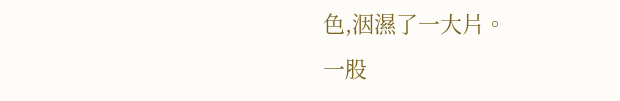色,洇濕了一大片。
一股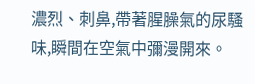濃烈、刺鼻,帶著腥臊氣的尿騷味,瞬間在空氣中彌漫開來。